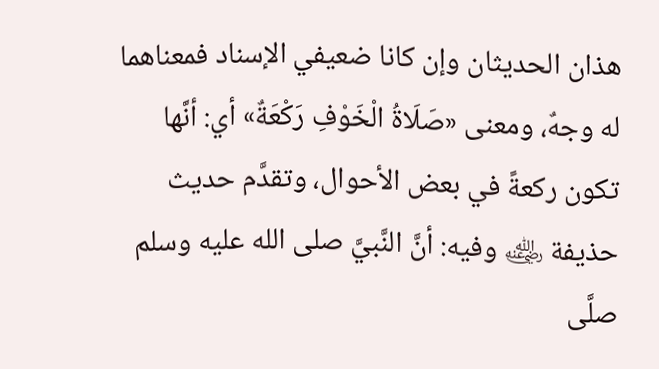هذان الحديثان وإن كانا ضعيفي الإسناد فمعناهما له وجهٌ، ومعنى «صَلَاةُ الْخَوْفِ رَكْعَةٌ» أي: أنَّها تكون ركعةً في بعض الأحوال، وتقدَّم حديث حذيفة ﵁ وفيه: أنَّ النَّبيَّ صلى الله عليه وسلم صلَّى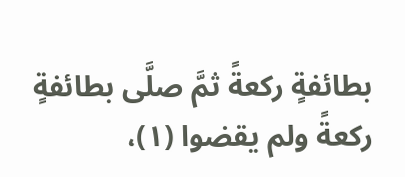بطائفةٍ ركعةً ثمَّ صلَّى بطائفةٍ ركعةً ولم يقضوا (١)،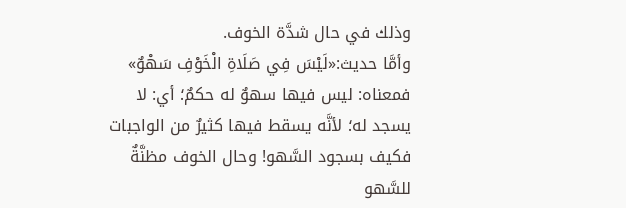وذلك في حال شدَّة الخوف.
وأمَّا حديث:«لَيْسَ فِي صَلَاةِ الْخَوْفِ سَهْوٌ» فمعناه: ليس فيها سهوٌ له حكمٌ؛ أي: لا يسجد له؛ لأنَّه يسقط فيها كثيرٌ من الواجبات فكيف بسجود السَّهو! وحال الخوف مظنَّةٌ للسَّهو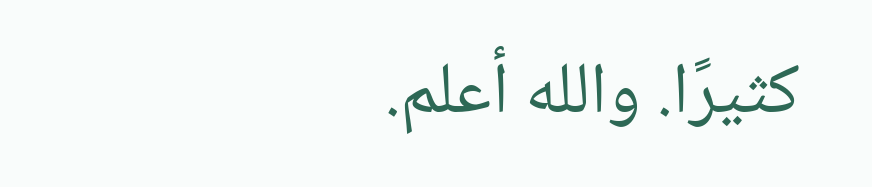كثيرًا. والله أعلم.